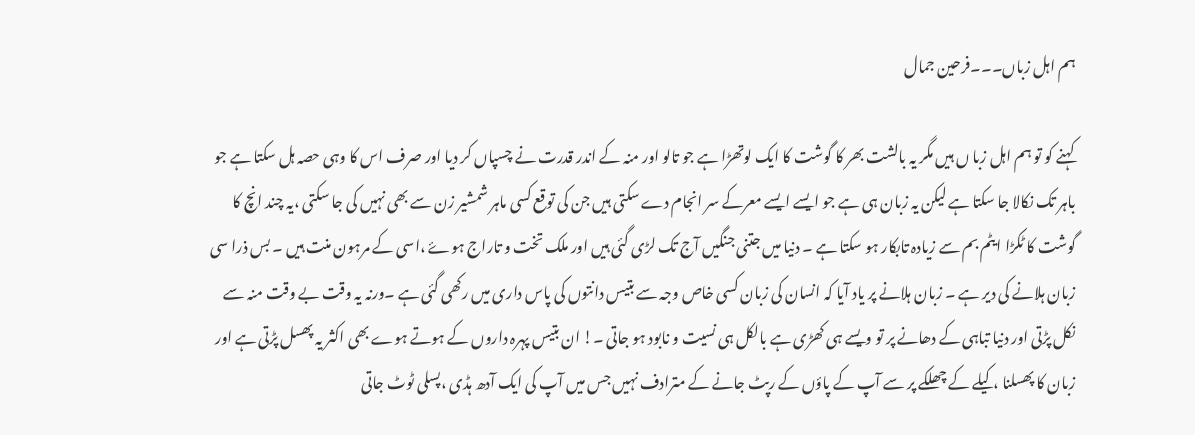ہم اہل زباں۔۔۔فرحین جمال

کہنے کو تو ہم اہل زبا ں ہیں مگر یہ بالشت بھر کا گوشت کا ایک لوتھڑا ہے جو تالو اور منہ کے اندر قدرت نے چسپاں کر دیا اور صرف اس کا وہی حصہ ہل سکتا ہے جو باہر تک نکالا جا سکتا ہے لیکن یہ زبان ہی ہے جو ایسے ایسے معرکے سر انجام دے سکتی ہیں جن کی توقع کسی ماہر شمشیر زن سے بھی نہیں کی جا سکتی ،یہ چند انچ کا گوشت کا ٹکڑا ایٹم بم سے زیادہ تابکار ہو سکتا ہے ۔ دنیا میں جتنی جنگیں آج تک لڑی گئی ہیں اور ملک تخت و تاراج ہوۓ ،اسی کے مرہون منت ہیں ۔ بس ذرا سی زبان ہلانے کی دیر ہے ۔ زبان ہلانے پر یاد آیا کہ انسان کی زبان کسی خاص وجہ سے بتیس دانتوں کی پاس داری میں رکھی گئی ہے ۔ورنہ یہ وقت بے وقت منہ سے نکل پڑتی اور دنیا تباہی کے دھانے پر تو ویسے ہی کھڑی ہے بالکل ہی نسیت و نابود ہو جاتی ۔! ان بتیس پہرہ داروں کے ہوتے ہوے بھی اکثر یہ پھسل پڑتی ہے اور زبان کا پھسلنا ،کیلے کے چھلکے پر سے آپ کے پاؤں کے رپٹ جانے کے مترادف نہیں جس میں آپ کی ایک آدھ ہڈی ،پسلی ٹوٹ جاتی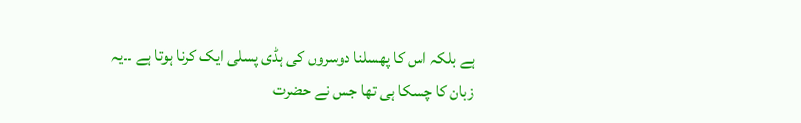ہے بلکہ اس کا پھسلنا دوسروں کی ہڈی پسلی ایک کرنا ہوتا ہے ۔۔یہ زبان کا چسکا ہی تھا جس نے حضرت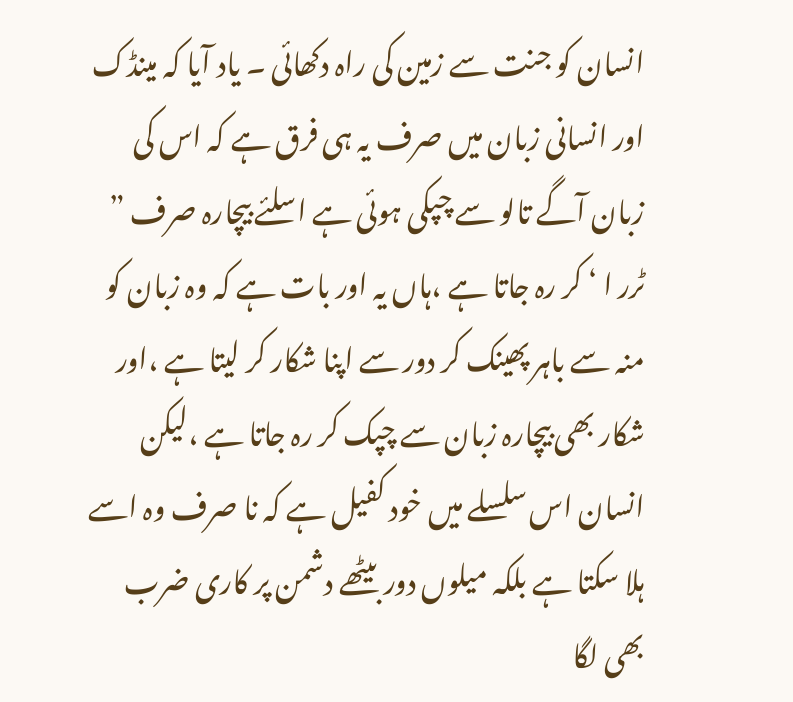انسان کو جنت سے زمین کی راہ دکھائی ۔ یاد آیا کہ مینڈک اور انسانی زبان میں صرف یہ ہی فرق ہے کہ اس کی زبان آگے تالو سے چپکی ہوئی ہے اسلئے بیچارہ صرف ” ٹرر ا ‘ کر رہ جاتا ہے ،ہاں یہ اور بات ہے کہ وہ زبان کو منہ سے باہر پھینک کر دور سے اپنا شکار کر لیتا ہے ،اور شکار بھی بیچارہ زبان سے چپک کر رہ جاتا ہے ،لیکن انسان اس سلسلے میں خود کفیل ہے کہ نا صرف وہ اسے ہلا سکتا ہے بلکہ میلوں دور بیٹھے دشمن پر کاری ضرب بھی لگا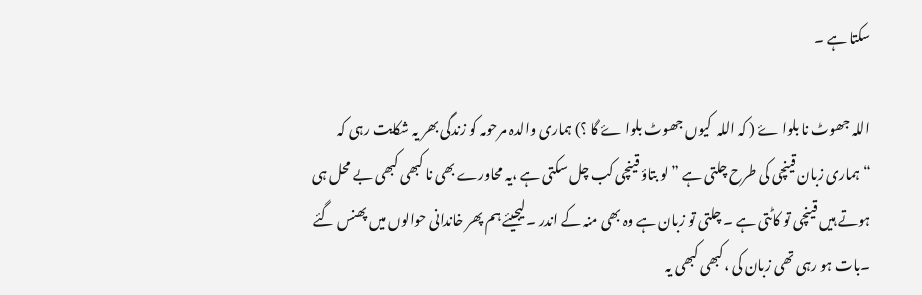سکتا ہے ۔

اللہ جھوٹ نا بلوا ۓ ( کہ اللہ  کیوں جھوٹ بلوا ۓ گا ؟) ہماری والدہ مرحومہ کو زندگی بھر یہ شکایت رہی کہ “ہماری زبان قینچی کی طرح چلتی ہے ” لو بتاؤ قینچی کب چل سکتی ہے ،یہ محاورے بھی نا کبھی کبھی بے محل ہی ہوتے ہیں قینچی تو کاٹتی ہے ۔ چلتی تو زبان ہے وہ بھی منہ کے اندر ۔لیجیئے ہم پھر خاندانی حوالوں میں پھنس گئے ۔بات ہو رہی تھی زبان کی ،کبھی کبھی یہ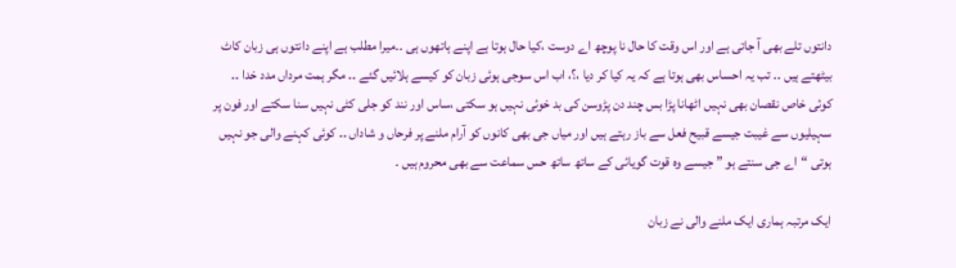دانتوں تلے بھی آ جاتی ہے اور اس وقت کا حال نا پوچھ اے دوست ،کیا حال ہوتا ہے اپنے ہاتھوں ہی ۔۔میرا مطلب ہے اپنے دانتوں ہی زبان کاٹ بیٹھتے ہیں ۔۔ تب یہ احساس بھی ہوتا ہے کہ یہ کیا کر دیا ،؟، اب اس سوجی ہوئی زبان کو کیسے ہلائیں گئے ۔۔ مگر ہمت مرداں مدد خدا ۔۔
کوئی خاص نقصان بھی نہیں اٹھانا پڑا بس چند دن پڑوسن کی بد خوئی نہیں ہو سکتی ،ساس اور نند کو جلی کٹی نہیں سنا سکتے اور فون پر سہیلیوں سے غیبت جیسے قبیح فعل سے باز رہتے ہیں اور میاں جی بھی کانوں کو آرام ملنے پر فرحاں و شاداں ۔۔ کوئی کہنے والی جو نہیں ہوتی “اے جی سنتے ہو ” جیسے وہ قوت گویائی کے ساتھ ساتھ حس سماعت سے بھی محروم ہیں ۔

ایک مرتبہ ہماری ایک ملنے والی نے زبان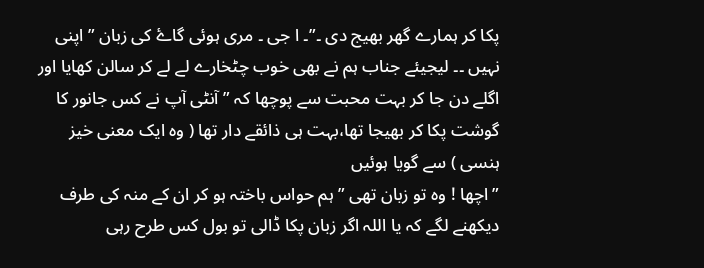پکا کر ہمارے گھر بھیج دی ۔”۔ ا جی ۔ مری ہوئی گاۓ کی زبان ” اپنی نہیں ۔۔ لیجیئے جناب ہم نے بھی خوب چٹخارے لے لے کر سالن کھایا اور اگلے دن جا کر بہت محبت سے پوچھا کہ ” آنٹی آپ نے کس جانور کا گوشت پکا کر بھیجا تھا،بہت ہی ذائقے دار تھا ( وہ ایک معنی خیز ہنسی ) سے گویا ہوئیں
” اچھا ! وہ تو زبان تھی ” ہم حواس باختہ ہو کر ان کے منہ کی طرف دیکھنے لگے کہ یا اللہ اگر زبان پکا ڈالی تو بول کس طرح رہی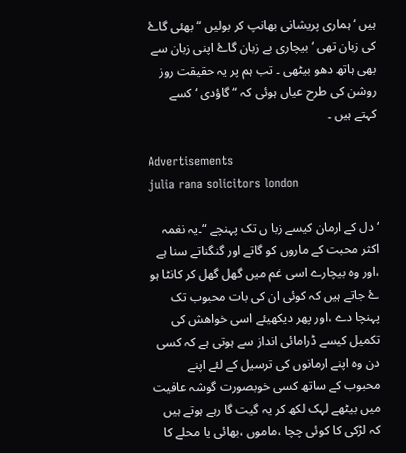ہیں ‘ ہماری پریشانی بھانپ کر بولیں “بھئی گاۓ کی زبان تھی ‘ بیچاری بے زبان گاۓ اپنی زبان سے بھی ہاتھ دھو بیٹھی ۔ تب ہم پر یہ حقیقت روز روشن کی طرح عیاں ہوئی کہ “گاؤدی ‘ کسے کہتے ہیں ۔

Advertisements
julia rana solicitors london

‘ دل کے ارمان کیسے زبا ں تک پہنچے “۔یہ نغمہ اکثر محبت کے ماروں کو گاتے اور گنگناتے سنا ہے ،اور وہ بیچارے اسی غم میں گھل گھل کر کانٹا ہو ۓ جاتے ہیں کہ کوئی ان کی بات محبوب تک پہنچا دے ،اور پھر دیکھیئے اسی خواهش کی تکمیل کیسے ڈرامائی انداز سے ہوتی ہے کہ کسی دن وہ اپنے ارمانوں کی ترسیل کے لئے اپنے محبوب کے ساتھ کسی خوبصورت گوشہ عافیت میں بیٹھے لہک لکھ کر یہ گیت گا رہے ہوتے ہیں کہ لڑکی کا کوئی چچا ،ماموں ،بھائی یا محلے کا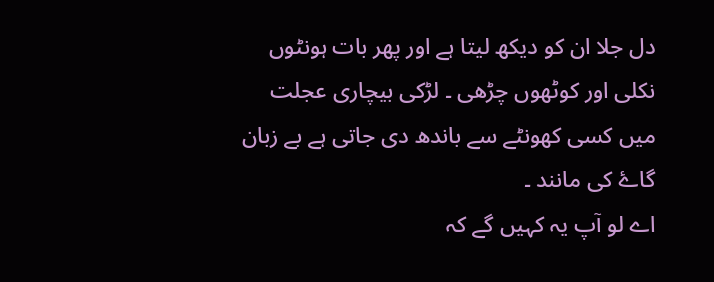دل جلا ان کو دیکھ لیتا ہے اور پھر بات ہونٹوں نکلی اور کوٹھوں چڑھی ۔ لڑکی بیچاری عجلت میں کسی کھونٹے سے باندھ دی جاتی ہے بے زبان گاۓ کی مانند ۔
اے لو آپ یہ کہیں گے کہ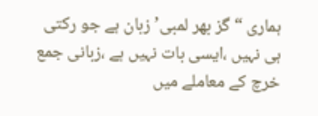ہماری “گز بھر لمبی’ زبان ہے جو رکتی ہی نہیں ،ایسی بات نہیں ہے ،زبانی جمع خرچ کے معاملے میں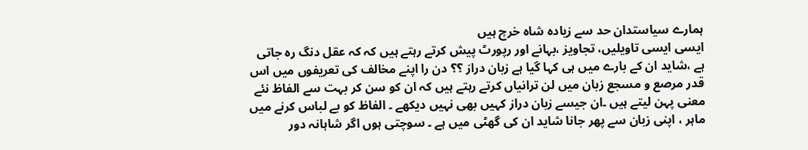ہمارے سیاستدان حد سے زیادہ شاہ خرچ ہیں
ایسی ایسی تاویلیں، تجاویز ،بہانے اور رپورٹ پیش کرتے رہتے ہیں کہ کہ عقل دنگ رہ جاتی ہے ،شاید ان کے بارے میں ہی کہا گیا ہے زبان دراز ؟؟ دن را اپنے مخالف کی تعریفوں میں اس قدر مرصع و مسجع زبان میں لن ترانیاں کرتے رہتے ہیں کہ ان کو سن کر بہت سے الفاظ نئے معنی پہن لیتے ہیں ۔ان جیسے زبان دراز کہیں بھی نہیں دیکھے ۔ الفاظ کو بے لباس کرنے میں ماہر ، اپنی زبان سے پھر جانا شاید ان کی گھٹی میں ہے ۔ سوچتی ہوں اگر شاہانہ دور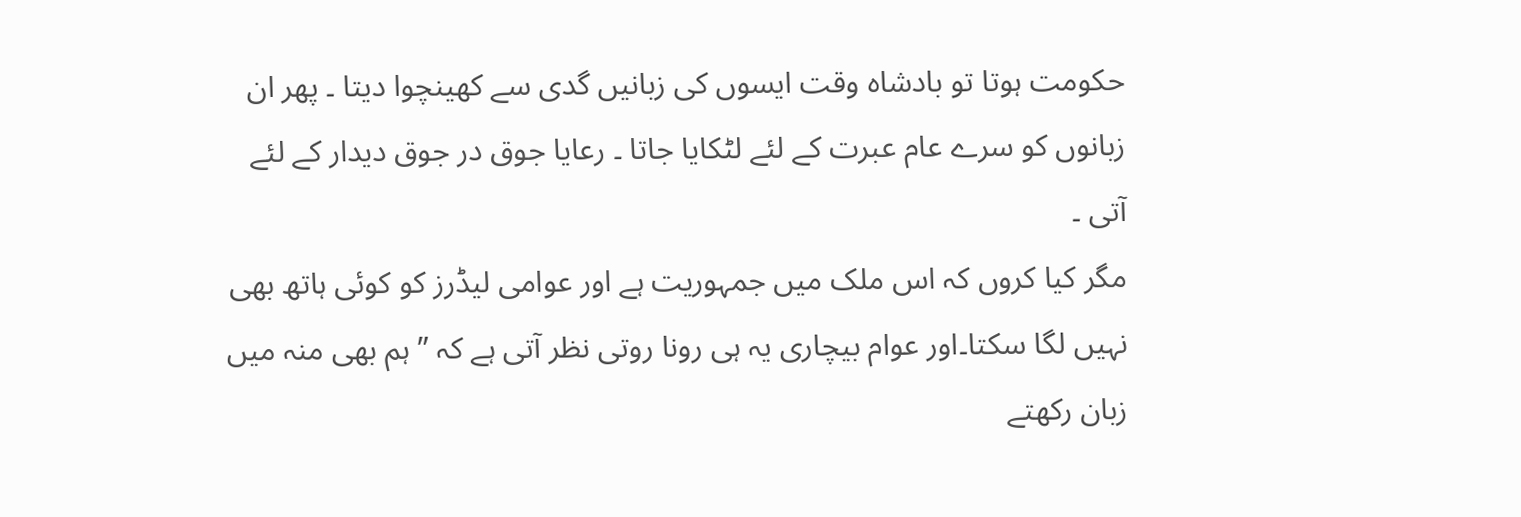حکومت ہوتا تو بادشاہ وقت ایسوں کی زبانیں گدی سے کھینچوا دیتا ۔ پھر ان زبانوں کو سرے عام عبرت کے لئے لٹکایا جاتا ۔ رعایا جوق در جوق دیدار کے لئے آتی ۔
مگر کیا کروں کہ اس ملک میں جمہوریت ہے اور عوامی لیڈرز کو کوئی ہاتھ بھی نہیں لگا سکتا۔اور عوام بیچاری یہ ہی رونا روتی نظر آتی ہے کہ ” ہم بھی منہ میں زبان رکھتے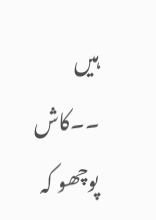ہیں ۔۔کاش پوچھو کہ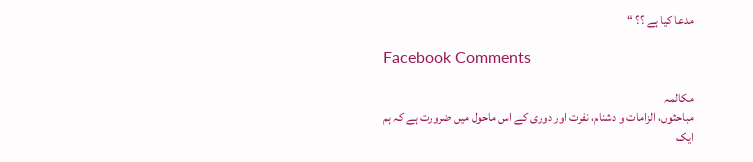مدعا کیا ہے ؟؟ “

Facebook Comments

مکالمہ
مباحثوں، الزامات و دشنام، نفرت اور دوری کے اس ماحول میں ضرورت ہے کہ ہم ایک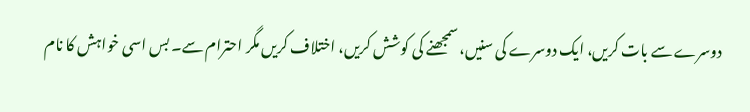دوسرے سے بات کریں، ایک دوسرے کی سنیں، سمجھنے کی کوشش کریں، اختلاف کریں مگر احترام سے۔ بس اسی خواہش کا نام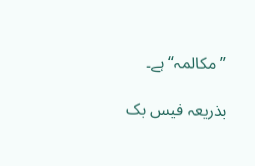”مکالمہ“ ہے۔

بذریعہ فیس بک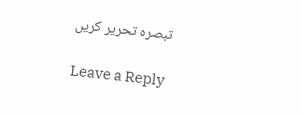تبصرہ تحریر کریں

Leave a Reply